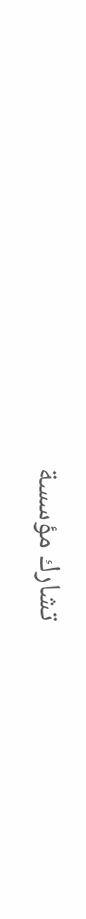تشارك مؤسسة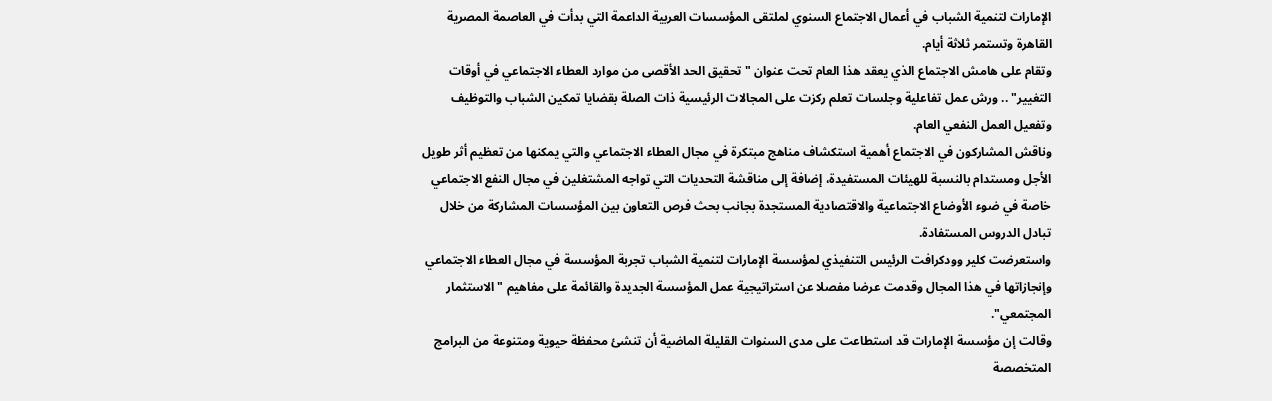الإمارات لتنمية الشباب في أعمال الاجتماع السنوي لملتقى المؤسسات العربية الداعمة التي بدأت في العاصمة المصرية القاهرة وتستمر ثلاثة أيام.
وتقام على هامش الاجتماع الذي يعقد هذا العام تحت عنوان " تحقيق الحد الأقصى من موارد العطاء الاجتماعي في أوقات التغيير" .. ورش عمل تفاعلية وجلسات تعلم ركزت على المجالات الرئيسية ذات الصلة بقضايا تمكين الشباب والتوظيف وتفعيل العمل النفعي العام.
وناقش المشاركون في الاجتماع أهمية استكشاف مناهج مبتكرة في مجال العطاء الاجتماعي والتي يمكنها من تعظيم أثر طويل الأجل ومستدام بالنسبة للهيئات المستفيدة، إضافة إلى مناقشة التحديات التي تواجه المشتغلين في مجال النفع الاجتماعي خاصة في ضوء الأوضاع الاجتماعية والاقتصادية المستجدة بجانب بحث فرص التعاون بين المؤسسات المشاركة من خلال تبادل الدروس المستفادة.
واستعرضت كلير وودكرافت الرئيس التنفيذي لمؤسسة الإمارات لتنمية الشباب تجربة المؤسسة في مجال العطاء الاجتماعي وإنجازاتها في هذا المجال وقدمت عرضا مفصلا عن استراتيجية عمل المؤسسة الجديدة والقائمة على مفاهيم " الاستثمار المجتمعي".
وقالت إن مؤسسة الإمارات قد استطاعت على مدى السنوات القليلة الماضية أن تنشئ محفظة حيوية ومتنوعة من البرامج المتخصصة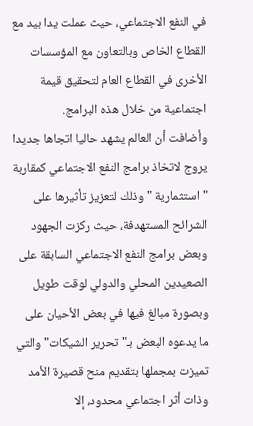في النفع الاجتماعي، حيث عملت يدا بيد مع القطاع الخاص وبالتعاون مع المؤسسات الأخرى في القطاع العام لتحقيق قيمة اجتماعية من خلال هذه البرامج.
وأضافت أن العالم يشهد حاليا اتجاها جديدا يروج لاتخاذ برامج النفع الاجتماعي كمقاربة " استثمارية " وذلك لتعزيز تأثيرها على الشرائح المستهدفة، حيث ركزت الجهود وبعض برامج النفع الاجتماعي السابقة على الصعيدين المحلي والدولي لوقت طويل وبصورة مبالغ فيها في بعض الأحيان على ما يدعوه البعض بـ" تحرير الشيكات" والتي تميزت بمجملها بتقديم منح قصيرة الأمد وذات أثر اجتماعي محدود، إلا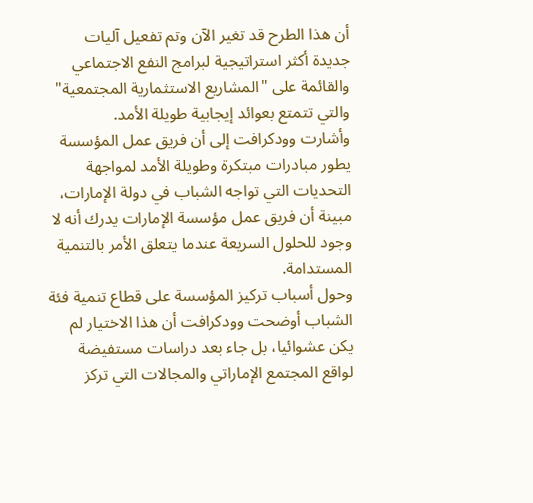أن هذا الطرح قد تغير الآن وتم تفعيل آليات جديدة أكثر استراتيجية لبرامج النفع الاجتماعي والقائمة على "المشاريع الاستثمارية المجتمعية" والتي تتمتع بعوائد إيجابية طويلة الأمد.
وأشارت وودكرافت إلى أن فريق عمل المؤسسة يطور مبادرات مبتكرة وطويلة الأمد لمواجهة التحديات التي تواجه الشباب في دولة الإمارات، مبينة أن فريق عمل مؤسسة الإمارات يدرك أنه لا وجود للحلول السريعة عندما يتعلق الأمر بالتنمية المستدامة.
وحول أسباب تركيز المؤسسة على قطاع تنمية فئة الشباب أوضحت وودكرافت أن هذا الاختيار لم يكن عشوائيا، بل جاء بعد دراسات مستفيضة لواقع المجتمع الإماراتي والمجالات التي تركز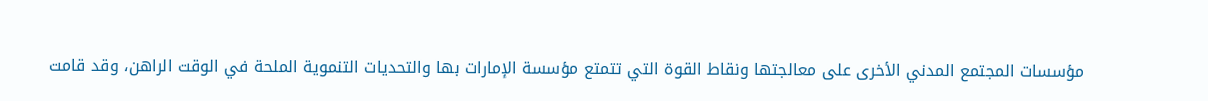مؤسسات المجتمع المدني الأخرى على معالجتها ونقاط القوة التي تتمتع مؤسسة الإمارات بها والتحديات التنموية الملحة في الوقت الراهن، وقد قامت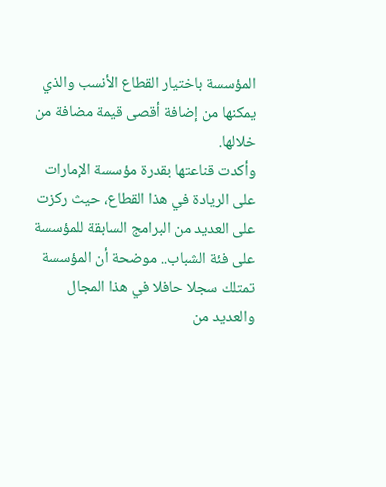المؤسسة باختيار القطاع الأنسب والذي يمكنها من إضافة أقصى قيمة مضافة من خلالها.
وأكدت قناعتها بقدرة مؤسسة الإمارات على الريادة في هذا القطاع، حيث ركزت على العديد من البرامج السابقة للمؤسسة على فئة الشباب.. موضحة أن المؤسسة تمتلك سجلا حافلا في هذا المجال والعديد من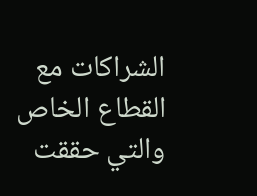الشراكات مع القطاع الخاص والتي حققت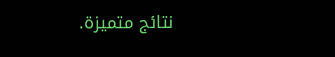نتائج متميزة.